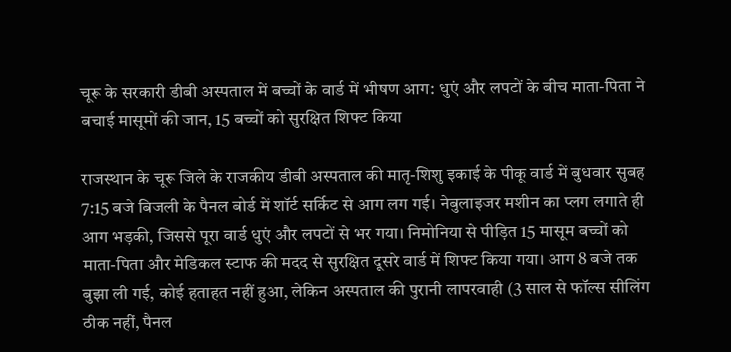चूरू के सरकारी डीबी अस्पताल में बच्चों के वार्ड में भीषण आग: धुएं और लपटों के बीच माता-पिता ने बचाई मासूमों की जान, 15 बच्चों को सुरक्षित शिफ्ट किया

राजस्थान के चूरू जिले के राजकीय डीबी अस्पताल की मातृ-शिशु इकाई के पीकू वार्ड में बुधवार सुबह 7:15 बजे बिजली के पैनल बोर्ड में शॉर्ट सर्किट से आग लग गई। नेबुलाइजर मशीन का प्लग लगाते ही आग भड़की, जिससे पूरा वार्ड धुएं और लपटों से भर गया। निमोनिया से पीड़ित 15 मासूम बच्चों को माता-पिता और मेडिकल स्टाफ की मदद से सुरक्षित दूसरे वार्ड में शिफ्ट किया गया। आग 8 बजे तक बुझा ली गई, कोई हताहत नहीं हुआ, लेकिन अस्पताल की पुरानी लापरवाही (3 साल से फॉल्स सीलिंग ठीक नहीं, पैनल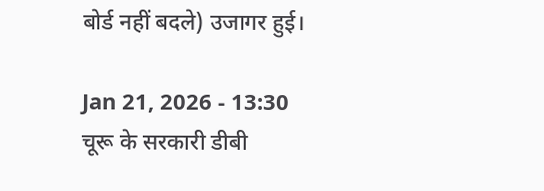बोर्ड नहीं बदले) उजागर हुई।

Jan 21, 2026 - 13:30
चूरू के सरकारी डीबी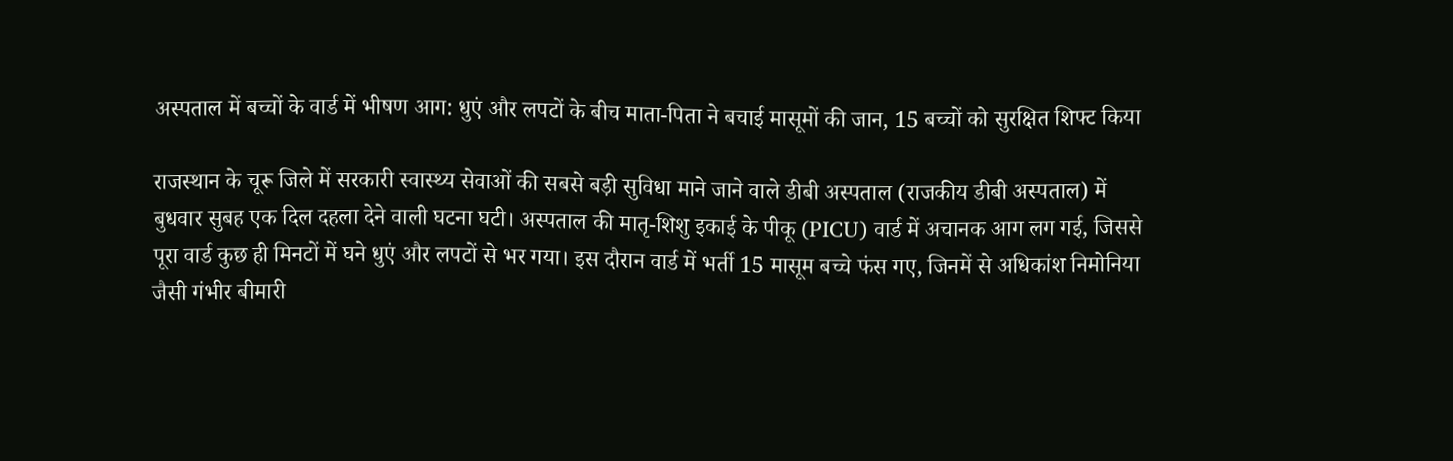अस्पताल में बच्चों के वार्ड में भीषण आग: धुएं और लपटों के बीच माता-पिता ने बचाई मासूमों की जान, 15 बच्चों को सुरक्षित शिफ्ट किया

राजस्थान के चूरू जिले में सरकारी स्वास्थ्य सेवाओं की सबसे बड़ी सुविधा माने जाने वाले डीबी अस्पताल (राजकीय डीबी अस्पताल) में बुधवार सुबह एक दिल दहला देने वाली घटना घटी। अस्पताल की मातृ-शिशु इकाई के पीकू (PICU) वार्ड में अचानक आग लग गई, जिससे पूरा वार्ड कुछ ही मिनटों में घने धुएं और लपटों से भर गया। इस दौरान वार्ड में भर्ती 15 मासूम बच्चे फंस गए, जिनमें से अधिकांश निमोनिया जैसी गंभीर बीमारी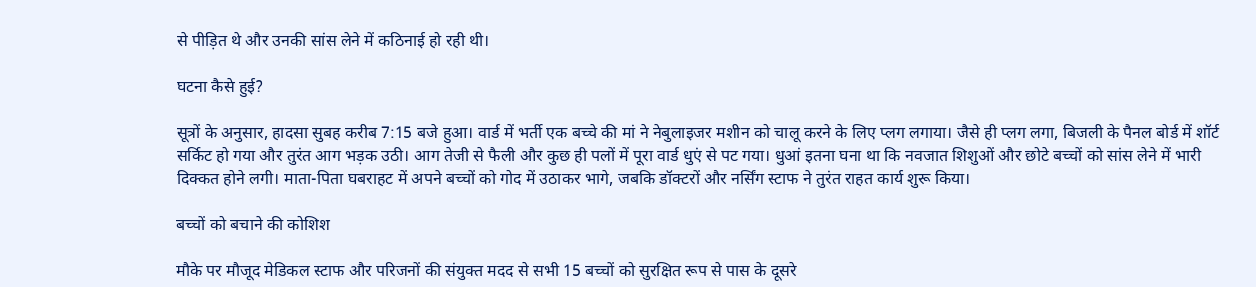से पीड़ित थे और उनकी सांस लेने में कठिनाई हो रही थी।

घटना कैसे हुई?

सूत्रों के अनुसार, हादसा सुबह करीब 7:15 बजे हुआ। वार्ड में भर्ती एक बच्चे की मां ने नेबुलाइजर मशीन को चालू करने के लिए प्लग लगाया। जैसे ही प्लग लगा, बिजली के पैनल बोर्ड में शॉर्ट सर्किट हो गया और तुरंत आग भड़क उठी। आग तेजी से फैली और कुछ ही पलों में पूरा वार्ड धुएं से पट गया। धुआं इतना घना था कि नवजात शिशुओं और छोटे बच्चों को सांस लेने में भारी दिक्कत होने लगी। माता-पिता घबराहट में अपने बच्चों को गोद में उठाकर भागे, जबकि डॉक्टरों और नर्सिंग स्टाफ ने तुरंत राहत कार्य शुरू किया।

बच्चों को बचाने की कोशिश

मौके पर मौजूद मेडिकल स्टाफ और परिजनों की संयुक्त मदद से सभी 15 बच्चों को सुरक्षित रूप से पास के दूसरे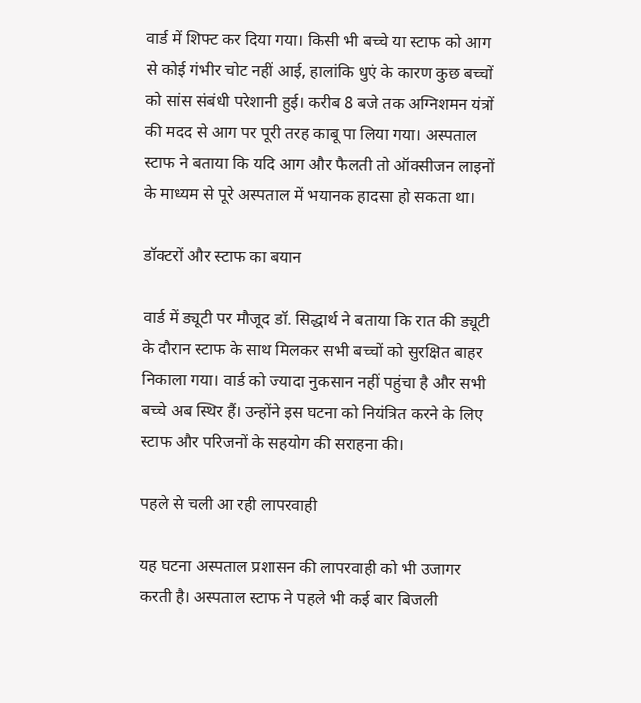वार्ड में शिफ्ट कर दिया गया। किसी भी बच्चे या स्टाफ को आग से कोई गंभीर चोट नहीं आई, हालांकि धुएं के कारण कुछ बच्चों को सांस संबंधी परेशानी हुई। करीब 8 बजे तक अग्निशमन यंत्रों की मदद से आग पर पूरी तरह काबू पा लिया गया। अस्पताल स्टाफ ने बताया कि यदि आग और फैलती तो ऑक्सीजन लाइनों के माध्यम से पूरे अस्पताल में भयानक हादसा हो सकता था।

डॉक्टरों और स्टाफ का बयान

वार्ड में ड्यूटी पर मौजूद डॉ. सिद्धार्थ ने बताया कि रात की ड्यूटी के दौरान स्टाफ के साथ मिलकर सभी बच्चों को सुरक्षित बाहर निकाला गया। वार्ड को ज्यादा नुकसान नहीं पहुंचा है और सभी बच्चे अब स्थिर हैं। उन्होंने इस घटना को नियंत्रित करने के लिए स्टाफ और परिजनों के सहयोग की सराहना की।

पहले से चली आ रही लापरवाही

यह घटना अस्पताल प्रशासन की लापरवाही को भी उजागर करती है। अस्पताल स्टाफ ने पहले भी कई बार बिजली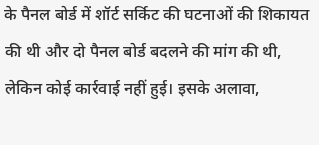के पैनल बोर्ड में शॉर्ट सर्किट की घटनाओं की शिकायत की थी और दो पैनल बोर्ड बदलने की मांग की थी, लेकिन कोई कार्रवाई नहीं हुई। इसके अलावा,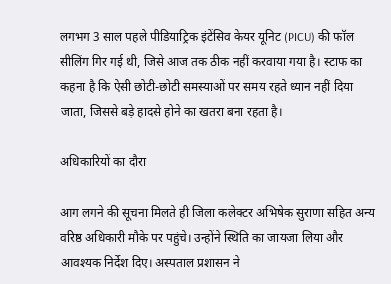लगभग 3 साल पहले पीडियाट्रिक इंटेंसिव केयर यूनिट (PICU) की फॉल सीलिंग गिर गई थी, जिसे आज तक ठीक नहीं करवाया गया है। स्टाफ का कहना है कि ऐसी छोटी-छोटी समस्याओं पर समय रहते ध्यान नहीं दिया जाता, जिससे बड़े हादसे होने का खतरा बना रहता है।

अधिकारियों का दौरा

आग लगने की सूचना मिलते ही जिला कलेक्टर अभिषेक सुराणा सहित अन्य वरिष्ठ अधिकारी मौके पर पहुंचे। उन्होंने स्थिति का जायजा लिया और आवश्यक निर्देश दिए। अस्पताल प्रशासन ने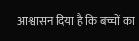आश्वासन दिया है कि बच्चों का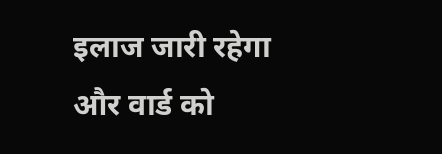इलाज जारी रहेगा और वार्ड को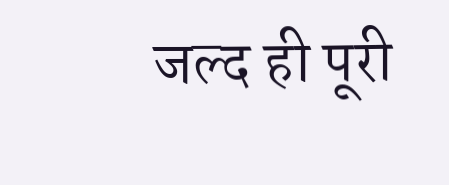जल्द ही पूरी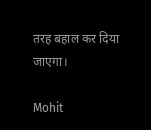तरह बहाल कर दिया जाएगा।

Mohit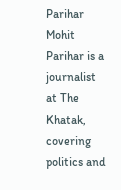Parihar Mohit Parihar is a journalist at The Khatak, covering politics and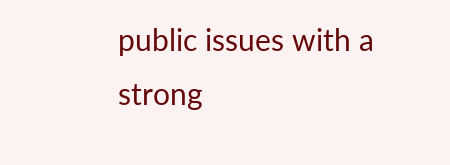public issues with a strong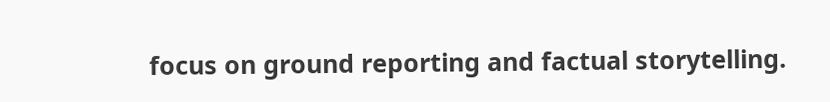focus on ground reporting and factual storytelling.